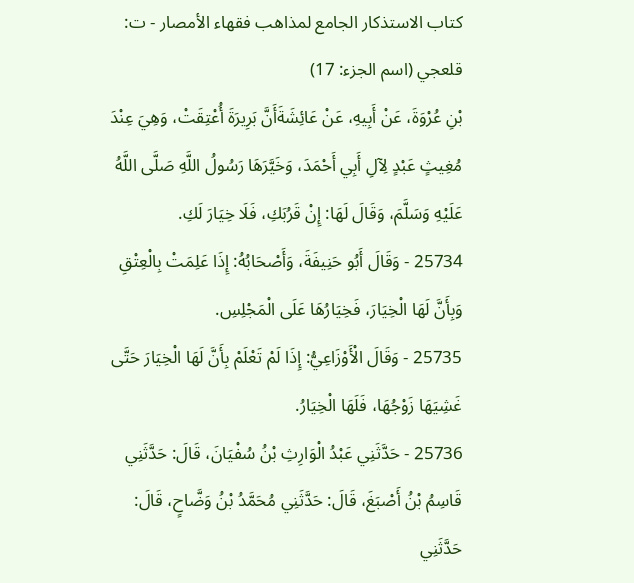كتاب الاستذكار الجامع لمذاهب فقهاء الأمصار - ت: قلعجي (اسم الجزء: 17)
بْنِ عُرْوَةَ، عَنْ أَبِيهِ، عَنْ عَائِشَةَأَنَّ بَرِيرَةَ أُعْتِقَتْ، وَهِيَ عِنْدَ مُغِيثٍ عَبْدٍ لِآلِ أَبِي أَحْمَدَ، وَخَيَّرَهَا رَسُولُ اللَّهِ صَلَّى اللَّهُ عَلَيْهِ وَسَلَّمَ، وَقَالَ لَهَا: إِنْ قَرُبَكِ، فَلَا خِيَارَ لَكِ.
25734 - وَقَالَ أَبُو حَنِيفَةَ، وَأَصْحَابُهُ: إِذَا عَلِمَتْ بِالْعِتْقِ وَبِأَنَّ لَهَا الْخِيَارَ، فَخِيَارُهَا عَلَى الْمَجْلِسِ.
25735 - وَقَالَ الْأَوْزَاعِيُّ: إِذَا لَمْ تَعْلَمْ بِأَنَّ لَهَا الْخِيَارَ حَتَّى غَشِيَهَا زَوْجُهَا، فَلَهَا الْخِيَارُ.
25736 - حَدَّثَنِي عَبْدُ الْوَارِثِ بْنُ سُفْيَانَ، قَالَ: حَدَّثَنِي قَاسِمُ بْنُ أَصْبَغَ، قَالَ: حَدَّثَنِي مُحَمَّدُ بْنُ وَضَّاحٍ، قَالَ: حَدَّثَنِي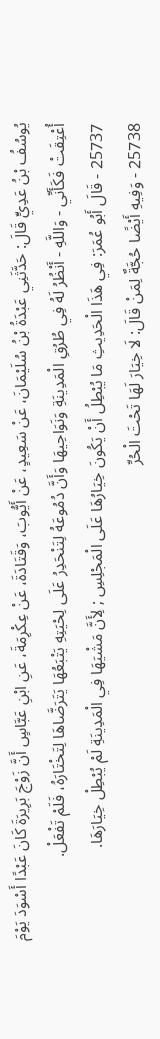يُوسُفُ بْنُ عَدِيٍّ قَالَ: حَدَّثَنِي عَبْدَةُ بْنُ سُلَيْمَانَ، عَنْ سَعِيدٍ، عَنْ أَيُّوبَ، وَقَتَادَةَ، عَنْ عِكْرِمَةَ، عَنِ ابْنِ عَبَّاسٍ أَنَّ زَوْجَ بَرِيرَةَ كَانَ عَبْدًا أَسْوَدَ يَوْمَ أُعْتِقَتْ فَكَأَنِّي - وَاللَّهِ - أَنْظُرُ لَهُ فِي طُرُقِ الْمَدِينَةِ وَنَوَاحِيهَا وَأَنَّ دُمُوعَهُ لِتَنْحَدِرُ عَلَى لِحْيَتِهِ يَتْبَعُهَا يَتَرَضَّاهَا لِتَخْتَارَهُ، فَلَمْ تَفْعَلْ.
25737 - قَالَ أَبُو عُمَرَ: فِي هَذَا الْحَدِيثِ مَا يُبْطِلُ أَنْ يَكُونَ خِيَارُهَا عَلَى الْمَجْلِسِ ; لِأَنَّ مَشْيَهَا فِي الْمَدِينَةِ لَمْ يُبْطِلْ خِيَارَهَا.
25738 - وَفِيهِ أَيْضًا حُجَّةٌ لِمَنْ قَالَ: لَا خِيَارَ لَهَا تَحْتَ الْحُرِّ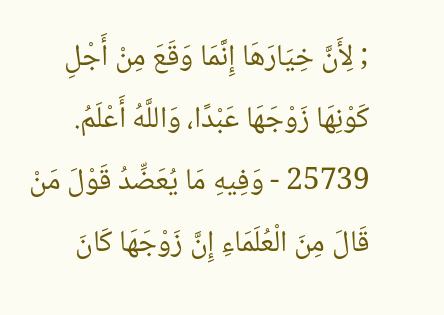; لِأَنَّ خِيَارَهَا إِنَّمَا وَقَعَ مِنْ أَجْلِ كَوْنِهَا زَوْجَهَا عَبْدًا، وَاللَّهُ أَعْلَمُ.
25739 - وَفِيهِ مَا يُعَضِّدُ قَوْلَ مَنْ قَالَ مِنَ الْعُلَمَاءِ إِنَّ زَوْجَهَا كَانَ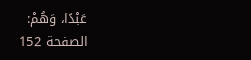عَبْدًا، وَهُمْ:
الصفحة 152